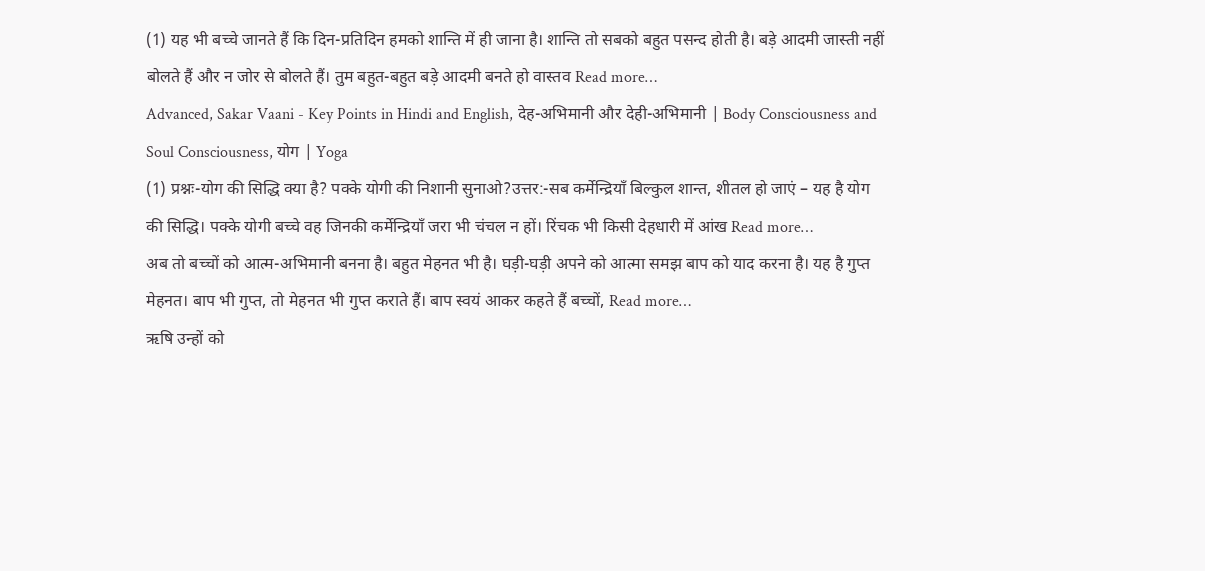(1) यह भी बच्चे जानते हैं कि दिन-प्रतिदिन हमको शान्ति में ही जाना है। शान्ति तो सबको बहुत पसन्द होती है। बड़े आदमी जास्ती नहीं बोलते हैं और न जोर से बोलते हैं। तुम बहुत-बहुत बड़े आदमी बनते हो वास्तव Read more…
Advanced, Sakar Vaani - Key Points in Hindi and English, देह-अभिमानी और देही-अभिमानी | Body Consciousness and Soul Consciousness, योग | Yoga
(1) प्रश्नः-योग की सिद्धि क्या है? पक्के योगी की निशानी सुनाओ?उत्तर:-सब कर्मेन्द्रियाँ बिल्कुल शान्त, शीतल हो जाएं – यह है योग की सिद्धि। पक्के योगी बच्चे वह जिनकी कर्मेन्द्रियाँ जरा भी चंचल न हों। रिंचक भी किसी देहधारी में आंख Read more…
अब तो बच्चों को आत्म-अभिमानी बनना है। बहुत मेहनत भी है। घड़ी-घड़ी अपने को आत्मा समझ बाप को याद करना है। यह है गुप्त मेहनत। बाप भी गुप्त, तो मेहनत भी गुप्त कराते हैं। बाप स्वयं आकर कहते हैं बच्चों, Read more…
ऋषि उन्हों को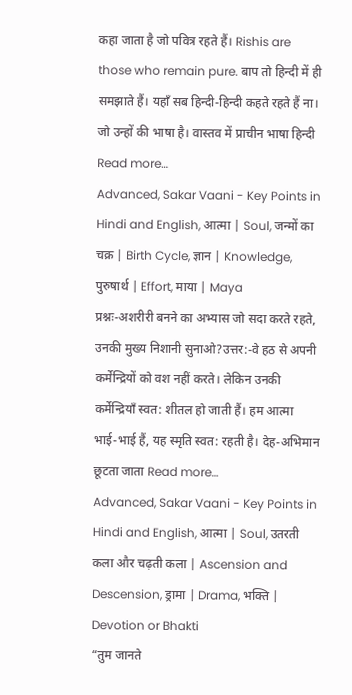कहा जाता है जो पवित्र रहते हैं। Rishis are those who remain pure. बाप तो हिन्दी में ही समझाते हैं। यहाँ सब हिन्दी-हिन्दी कहते रहते हैं ना। जो उन्हों की भाषा है। वास्तव में प्राचीन भाषा हिन्दी Read more…
Advanced, Sakar Vaani - Key Points in Hindi and English, आत्मा | Soul, जन्मों का चक्र | Birth Cycle, ज्ञान | Knowledge, पुरुषार्थ | Effort, माया | Maya
प्रश्नः-अशरीरी बनने का अभ्यास जो सदा करते रहते, उनकी मुख्य निशानी सुनाओ?उत्तर:-वे हठ से अपनी कर्मेन्द्रियों को वश नहीं करते। लेकिन उनकी कर्मेन्द्रियाँ स्वत: शीतल हो जाती हैं। हम आत्मा भाई-भाई हैं, यह स्मृति स्वत: रहती है। देह-अभिमान छूटता जाता Read more…
Advanced, Sakar Vaani - Key Points in Hindi and English, आत्मा | Soul, उतरती कला और चढ़ती कला | Ascension and Descension, ड्रामा | Drama, भक्ति | Devotion or Bhakti
“तुम जानते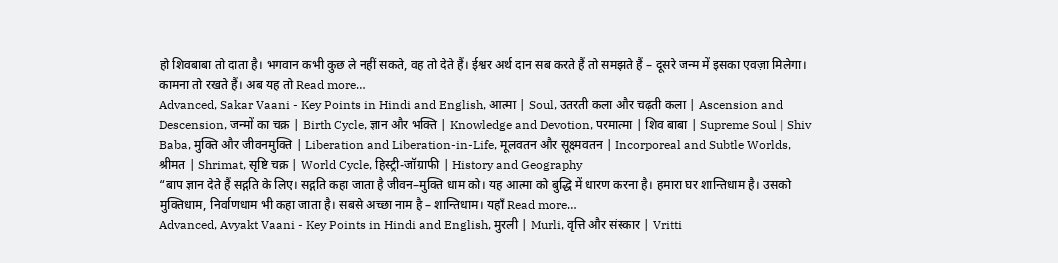हो शिवबाबा तो दाता है। भगवान कभी कुछ ले नहीं सकते, वह तो देते हैं। ईश्वर अर्थ दान सब करते हैं तो समझते हैं – दूसरे जन्म में इसका एवज़ा मिलेगा। कामना तो रखते हैं। अब यह तो Read more…
Advanced, Sakar Vaani - Key Points in Hindi and English, आत्मा | Soul, उतरती कला और चढ़ती कला | Ascension and Descension, जन्मों का चक्र | Birth Cycle, ज्ञान और भक्ति | Knowledge and Devotion, परमात्मा | शिव बाबा | Supreme Soul | Shiv Baba, मुक्ति और जीवनमुक्ति | Liberation and Liberation-in-Life, मूलवतन और सूक्ष्मवतन | Incorporeal and Subtle Worlds, श्रीमत | Shrimat, सृष्टि चक्र | World Cycle, हिस्ट्री-जॉग्राफी | History and Geography
“बाप ज्ञान देते हैं सद्गति के लिए। सद्गति कहा जाता है जीवन–मुक्ति धाम को। यह आत्मा को बुद्धि में धारण करना है। हमारा घर शान्तिधाम है। उसको मुक्तिधाम, निर्वाणधाम भी कहा जाता है। सबसे अच्छा नाम है – शान्तिधाम। यहाँ Read more…
Advanced, Avyakt Vaani - Key Points in Hindi and English, मुरली | Murli, वृत्ति और संस्कार | Vritti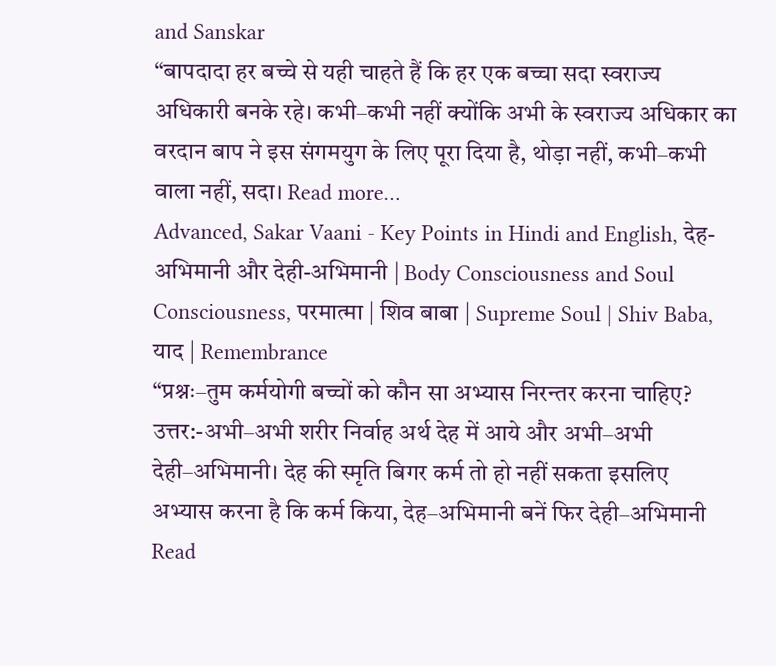and Sanskar
“बापदादा हर बच्चे से यही चाहते हैं कि हर एक बच्चा सदा स्वराज्य अधिकारी बनके रहे। कभी–कभी नहीं क्योंकि अभी के स्वराज्य अधिकार का वरदान बाप ने इस संगमयुग के लिए पूरा दिया है, थोड़ा नहीं, कभी–कभी वाला नहीं, सदा। Read more…
Advanced, Sakar Vaani - Key Points in Hindi and English, देह-अभिमानी और देही-अभिमानी | Body Consciousness and Soul Consciousness, परमात्मा | शिव बाबा | Supreme Soul | Shiv Baba, याद | Remembrance
“प्रश्नः–तुम कर्मयोगी बच्चों को कौन सा अभ्यास निरन्तर करना चाहिए? उत्तर:-अभी–अभी शरीर निर्वाह अर्थ देह में आये और अभी–अभी देही–अभिमानी। देह की स्मृति बिगर कर्म तो हो नहीं सकता इसलिए अभ्यास करना है कि कर्म किया, देह–अभिमानी बनें फिर देही–अभिमानी Read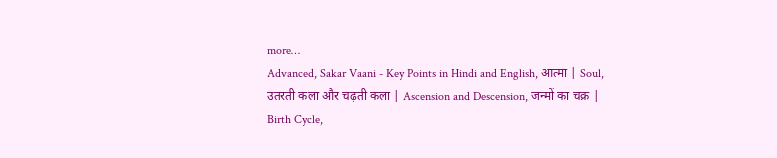more…
Advanced, Sakar Vaani - Key Points in Hindi and English, आत्मा | Soul, उतरती कला और चढ़ती कला | Ascension and Descension, जन्मों का चक्र | Birth Cycle,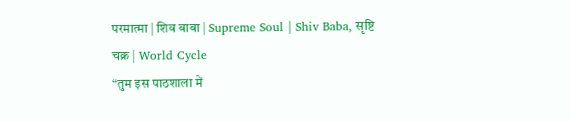परमात्मा | शिव बाबा | Supreme Soul | Shiv Baba, सृष्टि चक्र | World Cycle
“तुम इस पाठशाला में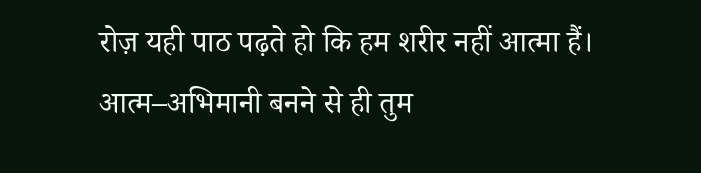रोज़ यही पाठ पढ़ते हो कि हम शरीर नहीं आत्मा हैं। आत्म–अभिमानी बनने से ही तुम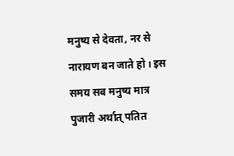मनुष्य से देवता, नर से नारायण बन जाते हो। इस समय सब मनुष्य मात्र पुजारी अर्थात् पतित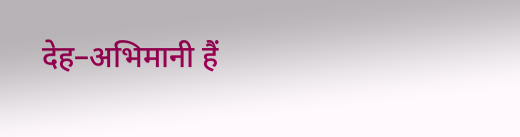देह–अभिमानी हैं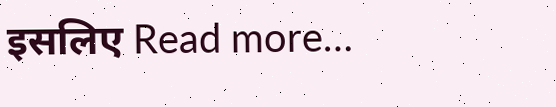इसलिए Read more…